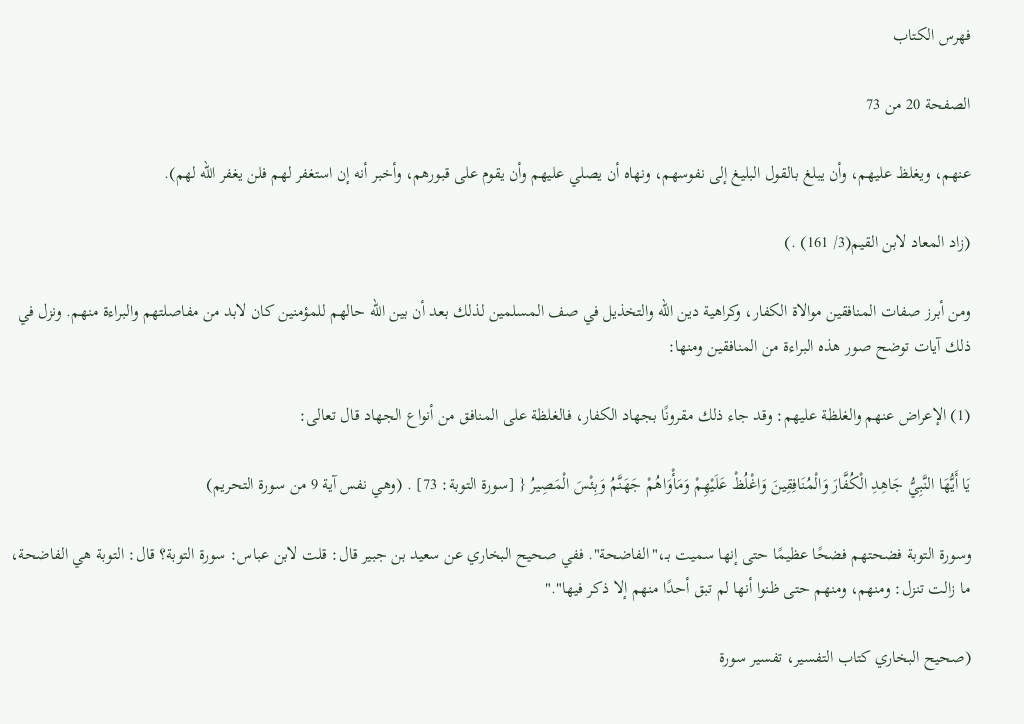فهرس الكتاب

الصفحة 20 من 73

عنهم، ويغلظ عليهم، وأن يبلغ بالقول البليغ إلى نفوسهم، ونهاه أن يصلي عليهم وأن يقوم على قبورهم، وأخبر أنه إن استغفر لهم فلن يغفر الله لهم).

(زاد المعاد لابن القيم(3/ 161) .)

ومن أبرز صفات المنافقين موالاة الكفار، وكراهية دين الله والتخذيل في صف المسلمين لذلك بعد أن بين الله حالهم للمؤمنين كان لابد من مفاصلتهم والبراءة منهم. ونزل في ذلك آيات توضح صور هذه البراءة من المنافقين ومنها:

(1) الإعراض عنهم والغلظة عليهم: وقد جاء ذلك مقرونًا بجهاد الكفار، فالغلظة على المنافق من أنواع الجهاد قال تعالى:

يَا أَيُّهَا النَّبِيُّ جَاهِدِ الْكُفَّارَ وَالْمُنَافِقِينَ وَاغْلُظْ عَلَيْهِمْ وَمَأْوَاهُمْ جَهَنَّمُ وَبِئْسَ الْمَصِيرُ { [سورة التوبة: 73] . (وهي نفس آية 9 من سورة التحريم)

وسورة التوبة فضحتهم فضحًا عظيمًا حتى إنها سميت بـ،"الفاضحة". ففي صحيح البخاري عن سعيد بن جبير قال: قلت لابن عباس: سورة التوبة؟ قال: التوبة هي الفاضحة، ما زالت تنزل: ومنهم، ومنهم حتى ظنوا أنها لم تبق أحدًا منهم إلا ذكر فيها"."

(صحيح البخاري كتاب التفسير، تفسير سورة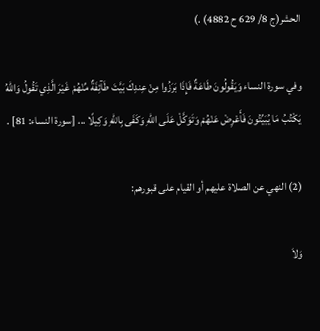الحشر(ج 8/ 629 ح 4882) .)

وفي سورة النساء وَيَقُولُونَ طَاعَةٌ فَإِذَا بَرَزُوا مِنْ عِندِكَ بَيَّتَ طَآئِفَةٌ مِّنْهُمْ غَيْرَ الَّذِي تَقُولُ وَاللّهُ يَكْتُبُ مَا يُبَيِّتُونَ فَأَعْرِضْ عَنْهُمْ وَتَوَكَّلْ عَلَى اللّهِ وَكَفَى بِاللّهِ وَكِيلًا ... [سورة النساء: 81] .

(2) النهي عن الصلاة عليهم أو القيام على قبورهم:

وَلاَ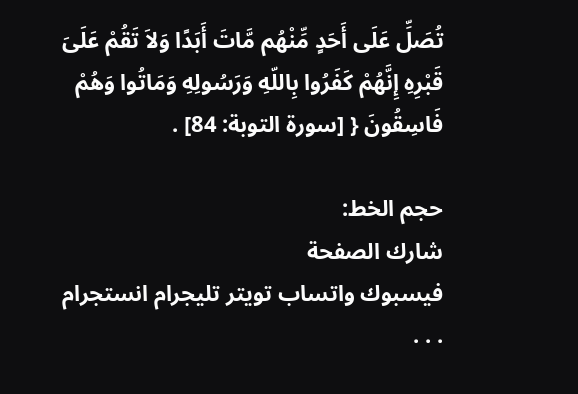تُصَلِّ عَلَى أَحَدٍ مِّنْهُم مَّاتَ أَبَدًا وَلاَ تَقُمْ عَلَىَ قَبْرِهِ إِنَّهُمْ كَفَرُوا بِاللّهِ وَرَسُولِهِ وَمَاتُوا وَهُمْ فَاسِقُونَ { [سورة التوبة: 84] .

حجم الخط:
شارك الصفحة
فيسبوك واتساب تويتر تليجرام انستجرام
. . .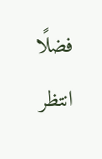فضلًا انتظر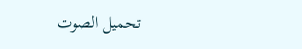تحميل الصوت